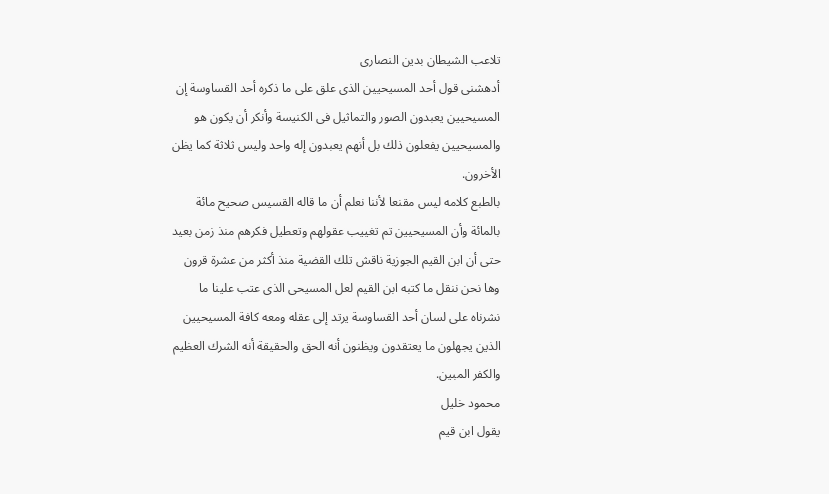تلاعب الشيطان بدين النصارى
أدهشنى قول أحد المسيحيين الذى علق على ما ذكره أحد القساوسة إن المسيحيين يعبدون الصور والتماثيل فى الكنيسة وأنكر أن يكون هو والمسيحيين يفعلون ذلك بل أنهم يعبدون إله واحد وليس ثلاثة كما يظن الأخرون.
بالطبع كلامه ليس مقنعا لأننا نعلم أن ما قاله القسيس صحيح مائة بالمائة وأن المسيحيين تم تغييب عقولهم وتعطيل فكرهم منذ زمن بعيد حتى أن ابن القيم الجوزية ناقش تلك القضية منذ أكثر من عشرة قرون وها نحن ننقل ما كتبه ابن القيم لعل المسيحى الذى عتب علينا ما نشرناه على لسان أحد القساوسة يرتد إلى عقله ومعه كافة المسيحيين الذين يجهلون ما يعتقدون ويظنون أنه الحق والحقيقة أنه الشرك العظيم والكفر المبين.
محمود خليل
يقول ابن قيم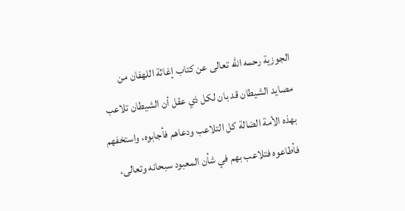الجوزية رحمه الله تعالى عن كتاب إغاثة اللهفان من مصايد الشيطان قد بان لكل ذي عقل أن الشيطان تلاعب بهذه الأمة الضالة كل التلاعب ودعاهم فأجابوه، واستخفهم فأطاعوه فتلاعب بهم في شأن المعبود سبحانه وتعالى،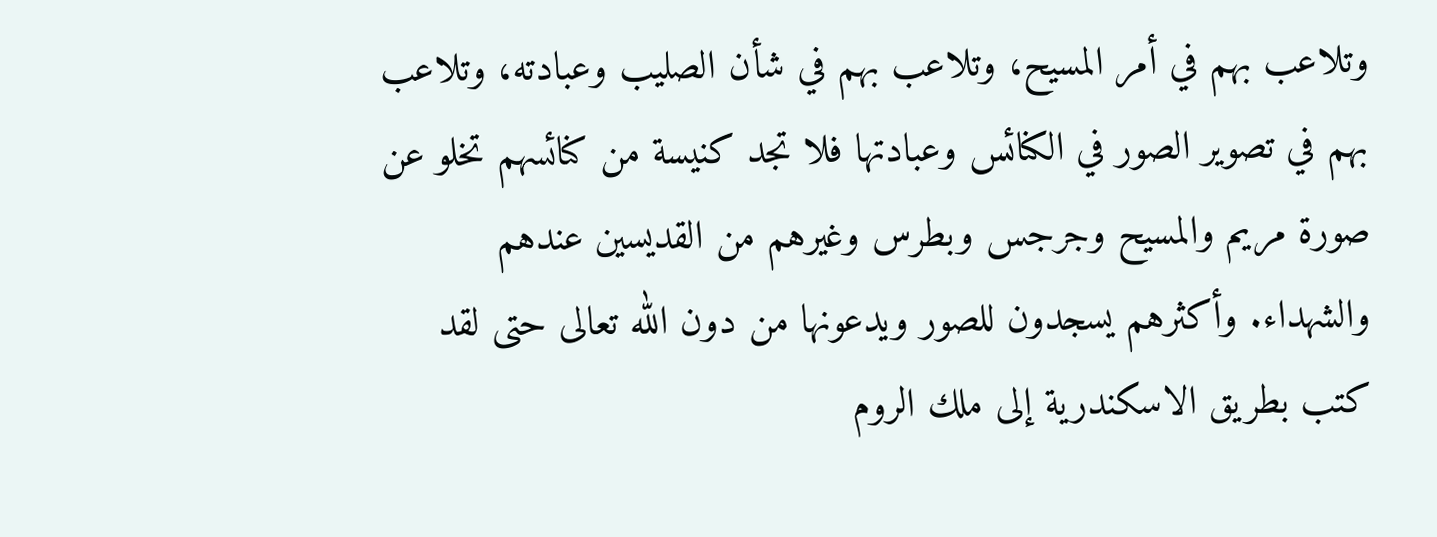وتلاعب بهم في أمر المسيح، وتلاعب بهم في شأن الصليب وعبادته، وتلاعب بهم في تصوير الصور في الكنائس وعبادتها فلا تجد كنيسة من كنائسهم تخلو عن صورة مريم والمسيح وجرجس وبطرس وغيرهم من القديسين عندهم والشهداء. وأكثرهم يسجدون للصور ويدعونها من دون الله تعالى حتى لقد كتب بطريق الاسكندرية إلى ملك الروم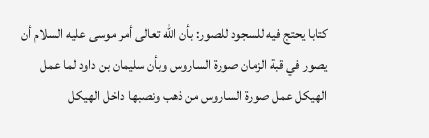كتابا يحتج فيه للسجود للصور: بأن الله تعالى أمر موسى عليه السلام أن يصور في قبة الزمان صورة الساروس وبأن سليمان بن داود لما عمل الهيكل عمل صورة الساروس من ذهب ونصبها داخل الهيكل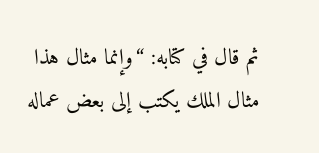ثم قال في كتابه: “وإنما مثال هذا مثال الملك يكتب إلى بعض عماله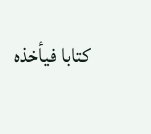كتابا فيأخذه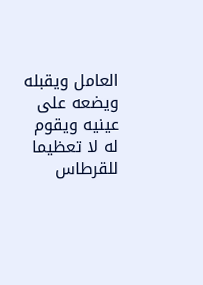العامل ويقبله ويضعه على عينيه ويقوم له لا تعظيما للقرطاس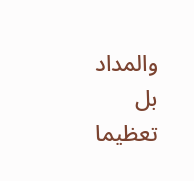والمداد بل تعظيما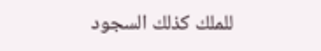للملك كذلك السجود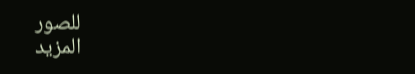للصور
المزيد